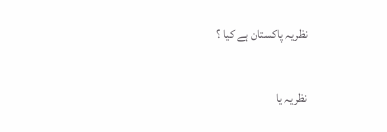نظریہ پاکستان ہے کیا ؟

نظریہ یا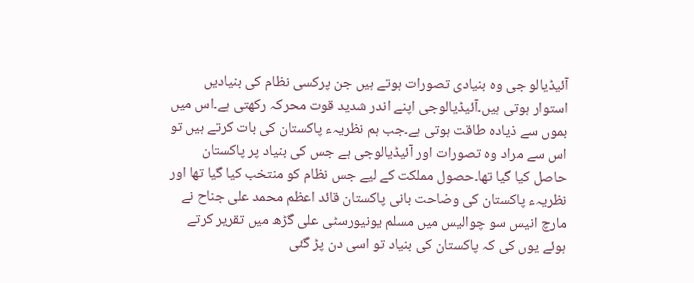آئیڈیالو جی وہ بنیادی تصورات ہوتے ہیں جن پرکسی نظام کی بنیادیں استوار ہوتی ہیں۔آئیڈیالوجی اپنے اندر شدید قوت محرکہ رکھتی ہے۔اس میں بموں سے ذیادہ طاقت ہوتی ہے۔جب ہم نظریہء پاکستان کی بات کرتے ہیں تو اس سے مراد وہ تصورات اور آئیڈیالوجی ہے جس کی بنیاد پر پاکستان حاصل کیا گیا تھا۔حصول مملکت کے لیے جس نظام کو منتخب کیا گیا تھا اور نظریہء پاکستان کی وضاحت بانی پاکستان قائد اعظم محمد علی جناح نے مارچ انیس سو چوالیس میں مسلم یونیورسٹی علی گڑھ میں تقریر کرتے ہوئے یوں کی کہ پاکستان کی بنیاد تو اسی دن پڑ گئی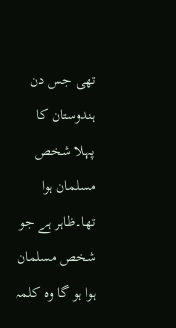تھی جس دن ہندوستان کا پہلا شخص مسلمان ہوا تھا۔ظاہر ہے جو شخص مسلمان ہوا ہو گا وہ کلمہ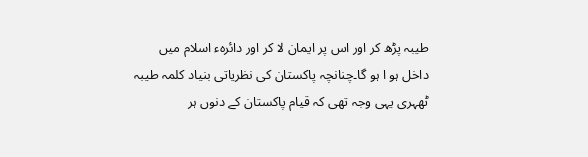طیبہ پڑھ کر اور اس پر ایمان لا کر اور دائرہء اسلام میں داخل ہو ا ہو گا۔چنانچہ پاکستان کی نظریاتی بنیاد کلمہ طیبہ ٹھہری یہی وجہ تھی کہ قیام پاکستان کے دنوں ہر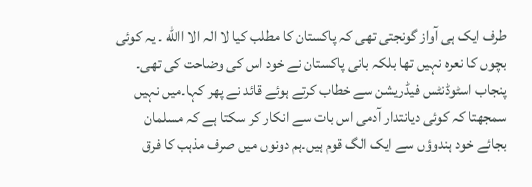طرف ایک ہی آواز گونجتی تھی کہ پاکستان کا مطلب کیا لا الہ الا االله ۔ یہ کوئی بچوں کا نعرہ نہیں تھا بلکہ بانی پاکستان نے خود اس کی وضاحت کی تھی۔ پنجاب اسٹوڈنٹس فیڈریشن سے خطاب کرتے ہوئے قائد نے پھر کہا۔میں نہیں سمجھتا کہ کوئی دیانتدار آدمی اس بات سے انکار کر سکتا ہے کہ مسلمان بجائے خود ہندوؤں سے ایک الگ قوم ہیں۔ہم دونوں میں صرف مذہب کا فرق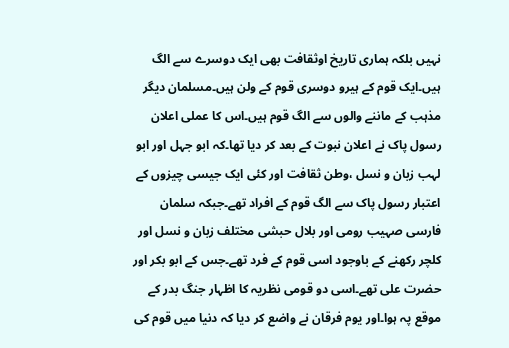نہیں بلکہ ہماری تاریخ اوثقافت بھی ایک دوسرے سے الگ ہیں۔ایک قوم کے ہیرو دوسری قوم کے ولن ہیں۔مسلمان دیگر مذہب کے ماننے والوں سے الگ قوم ہیں۔اس کا عملی اعلان رسول پاک نے اعلان نبوت کے بعد کر دیا تھا۔کہ ابو جہل اور ابو لہب زبان و نسل ،وطن ثقافت اور کئی ایک جیسی چیزوں کے اعتبار رسول پاک سے الگ قوم کے افراد تھے۔جبکہ سلمان فارسی صہیب رومی اور بلال حبشی مختلف زبان و نسل اور کلچر رکھنے کے باوجود اسی قوم کے فرد تھے۔جس کے ابو بکر اور حضرت علی تھے۔اسی دو قومی نظریہ کا اظہار جنگ بدر کے موقع پہ ہوا۔اور یوم فرقان نے واضع کر دیا کہ دنیا میں قوم کی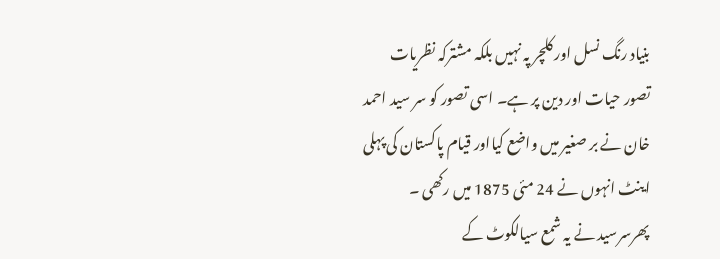بنیاد رنگ نسل اور کلچر پہ نہیں بلکہ مشترکہ نظریات تصور حیات اور دین پر ہے۔ اسی تصور کو سر سید احمد خان نے بر صغیر میں واضع کیااور قیام پاکستان کی پہلی اینٹ انہوں نے 24 مئی 1875 میں رکھی ۔ پھرسرسید نے یہ شمع سیالکوٹ کے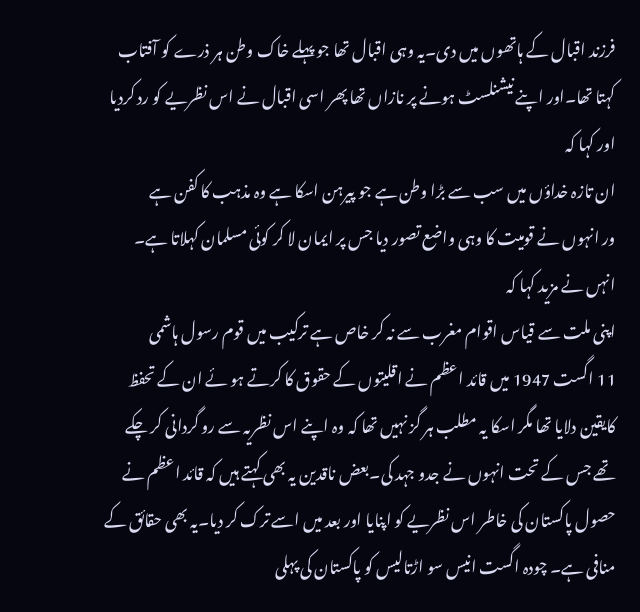فرزند اقبال کے ہاتھوں میں دی۔یہ وہی اقبال تھا جو پہلے خاک وطن ہر ذرے کو آفتاب کہتا تھا۔اور اپنے نیشنلسٹ ہونے پر نازاں تھا پھر اسی اقبال نے اس نظریے کو رد کردیا اور کہا کہ
ان تازہ خداؤں میں سب سے بڑا وطن ہے جو پیرہن اسکا ہے وہ مذہب کا کفن ہے
ور انہوں نے قومیت کا وہی واضع تصور دیا جس پر ایمان لا کر کوئی مسلمان کہلاتا ہے۔ انہں نے مزید کہا کہ
اپنی ملت سے قیاس اقوام مغرب سے نہ کر خاص ہے ترکیب میں قوم رسول ہاشمی
11 اگست 1947 میں قائد اعظم نے اقلیتوں کے حقوق کا کرتے ہو ئے ان کے تحفظ کایقین دلایا تھا مگر اسکا یہ مطلب ہر گز نہیں تھا کہ وہ اپنے اس نظریہ سے رو گردانی کر چکے تھے جس کے تحت انہوں نے جدو جہد کی۔بعض ناقدین یہ بھی کہتے ہیں کہ قائد اعظم نے حصول پاکستان کی خاطر اس نظریے کو اپنایا اور بعد میں اسے ترک کر دیا۔یہ بھی حقائق کے منافی ہے۔ چودہ اگست انیس سو اڑتالیس کو پاکستان کی پہلی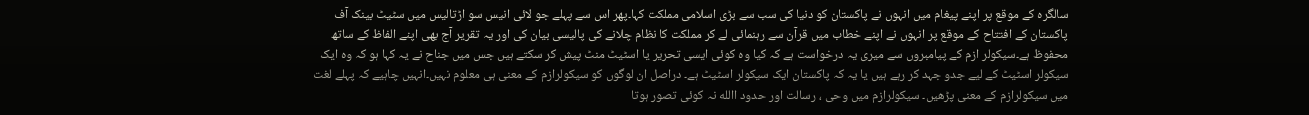سالگرہ کے موقع پر اپنے پیغام میں انہوں نے پاکستان کو دنیا کی سب سے بڑی اسلامی مملکت کہا۔پھر اس سے پہلے جو لائی انیس سو اڑتالیس میں سٹیٹ بینک آف پاکستان کے افتتاح کے موقع پر انہوں نے اپنے خطاب میں قرآن سے رہنمائی لے کر مملکت کا نظام چلانے کی پالیسی بیان کی اور یہ تقریر آج بھی اپنے الفاظ کے ساتھ محفوظ ہے۔سیکولر ازم کے پیامبروں سے میری یہ درخواست ہے کہ کیا وہ کوئی ایسی تحریر یا اسٹیٹ منٹ پیش کر سکتے ہیں جس میں جناح نے یہ کہا ہو کہ وہ ایک سیکولر اسٹیٹ کے لیے جدو جہد کر رہے ہیں یا یہ کہ پاکستان ایک سیکولر اسٹیٹ ہے۔ دراصل ان لوگوں کو سیکولرازم کے معنی ہی معلوم نہیں۔انہیں چاہیے کہ پہلے لغت میں سیکولرازم کے معنی پڑھیں۔ سیکولرازم میں وحی ، رسالت اور حدود االله نہ کوئی تصور ہوتا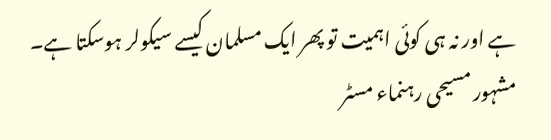ہے اور نہ ہی کوئی اہمیت تو پھر ایک مسلمان کیسے سیکولر ہوسکتا ہے۔ مشہور مسیحی رہنماء مسٹر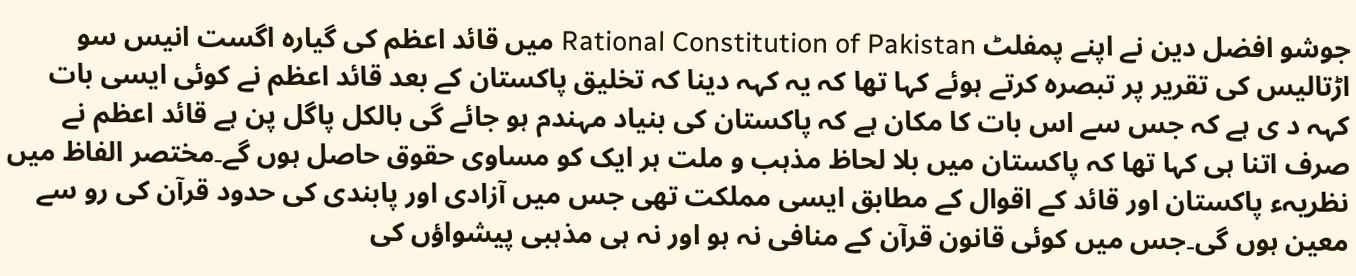جوشو افضل دین نے اپنے پمفلٹ Rational Constitution of Pakistan میں قائد اعظم کی گیارہ اگست انیس سو اڑتالیس کی تقریر پر تبصرہ کرتے ہوئے کہا تھا کہ یہ کہہ دینا کہ تخلیق پاکستان کے بعد قائد اعظم نے کوئی ایسی بات کہہ د ی ہے کہ جس سے اس بات کا مکان ہے کہ پاکستان کی بنیاد مہندم ہو جائے گی بالکل پاگل پن ہے قائد اعظم نے صرف اتنا ہی کہا تھا کہ پاکستان میں بلا لحاظ مذہب و ملت ہر ایک کو مساوی حقوق حاصل ہوں گے۔مختصر الفاظ میں نظریہء پاکستان اور قائد کے اقوال کے مطابق ایسی مملکت تھی جس میں آزادی اور پابندی کی حدود قرآن کی رو سے معین ہوں گی۔جس میں کوئی قانون قرآن کے منافی نہ ہو اور نہ ہی مذہبی پیشواؤں کی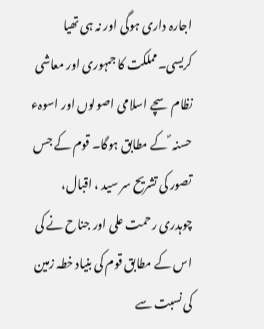اجارہ داری ہوگی اور نہ ہی تھیا کریسی۔مملکت کا جمہوری اور معاشی نظام سچے اسلامی اصولوں اور اسوہء حسنہ ؐ کے مطابق ہوگا۔ قوم کے جس تصور کی تشریح سر سید ، اقبال، چوہدری رحمت علی اور جناح نے کی اس کے مطابق قوم کی بنیاد خطہ زمین کی نسبت سے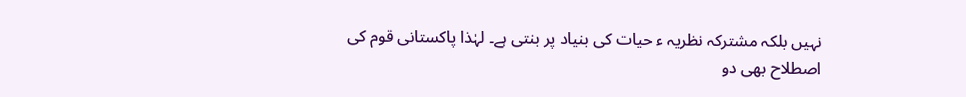نہیں بلکہ مشترکہ نظریہ ء حیات کی بنیاد پر بنتی ہے۔ لہٰذا پاکستانی قوم کی اصطلاح بھی دو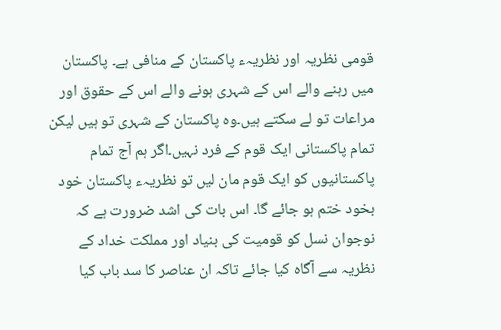قومی نظریہ اور نظریہء پاکستان کے منافی ہے۔ پاکستان میں رہنے والے اس کے شہری ہونے والے اس کے حقوق اور مراعات تو لے سکتے ہیں۔وہ پاکستان کے شہری تو ہیں لیکن تمام پاکستانی ایک قوم کے فرد نہیں۔اگر ہم آج تمام پاکستانیوں کو ایک قوم مان لیں تو نظریہء پاکستان خود بخود ختم ہو جائے گا۔ اس بات کی اشد ضرورت ہے کہ نوجوان نسل کو قومیت کی بنیاد اور مملکت خداد کے نظریہ سے آگاہ کیا جائے تاکہ ان عناصر کا سد باب کیا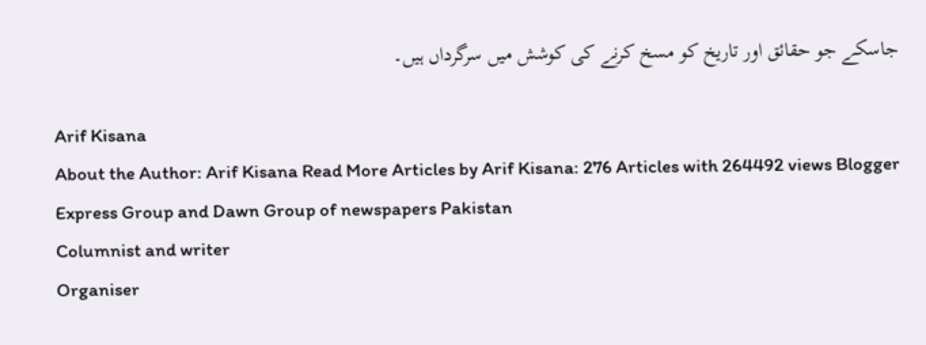جاسکے جو حقائق اور تاریخ کو مسخ کرنے کی کوشش میں سرگرداں ہیں۔

Arif Kisana
About the Author: Arif Kisana Read More Articles by Arif Kisana: 276 Articles with 264492 views Blogger Express Group and Dawn Group of newspapers Pakistan
Columnist and writer
Organiser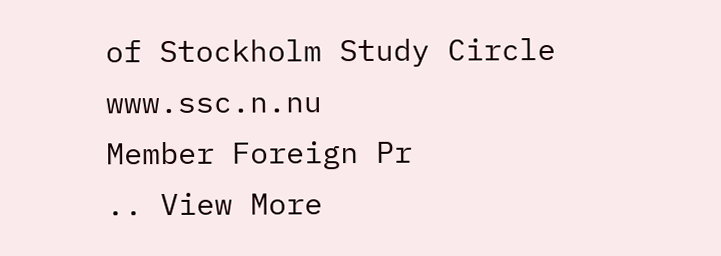of Stockholm Study Circle www.ssc.n.nu
Member Foreign Pr
.. View More